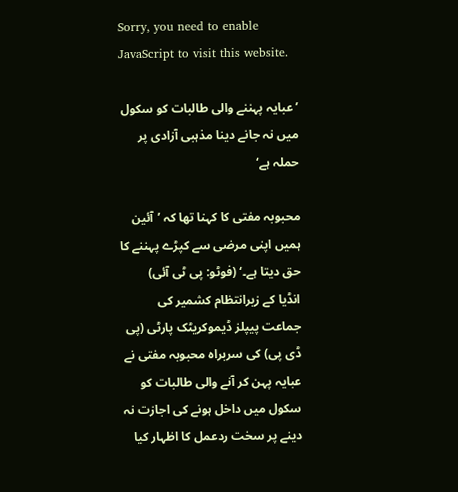Sorry, you need to enable JavaScript to visit this website.

’عبایہ پہننے والی طالبات کو سکول میں نہ جانے دینا مذہبی آزادی پر حملہ ہے‘

محبوبہ مفتی کا کہنا تھا کہ ’آئین ہمیں اپنی مرضی سے کپڑے پہننے کا حق دیتا ہے۔‘ (فوٹو: پی ٹی آئی)
انڈیا کے زیرانتظام کشمیر کی جماعت پیپلز ڈیموکریٹک پارٹی (پی ڈی پی) کی سربراہ محبوبہ مفتی نے عبایہ پہن کر آنے والی طالبات کو سکول میں داخل ہونے کی اجازت نہ دینے پر سخت ردعمل کا اظہار کیا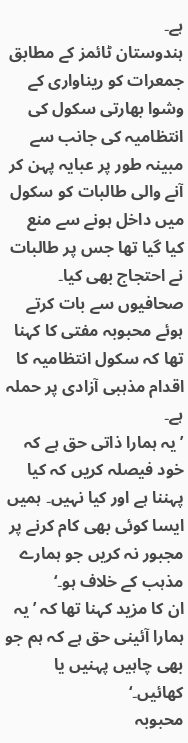ہے۔
ہندوستان ٹائمز کے مطابق جمعرات کو ریناواری کے وشوا بھارتی سکول کی انتظامیہ کی جانب سے مبینہ طور پر عبایہ پہن کر آنے والی طالبات کو سکول میں داخل ہونے سے منع کیا گیا تھا جس پر طالبات نے احتجاج بھی کیا۔
صحافیوں سے بات کرتے ہوئے محبوبہ مفتی کا کہنا تھا کہ سکول انتظامیہ کا اقدام مذہبی آزادی پر حملہ ہے۔
’یہ ہمارا ذاتی حق ہے کہ خود فیصلہ کریں کہ کیا پہننا ہے اور کیا نہیں۔ ہمیں ایسا کوئی بھی کام کرنے پر مجبور نہ کریں جو ہمارے مذہب کے خلاف ہو۔‘
ان کا مزید کہنا تھا کہ ’یہ ہمارا آئینی حق ہے کہ ہم جو بھی چاہیں پہنیں یا کھائیں۔‘
محبوبہ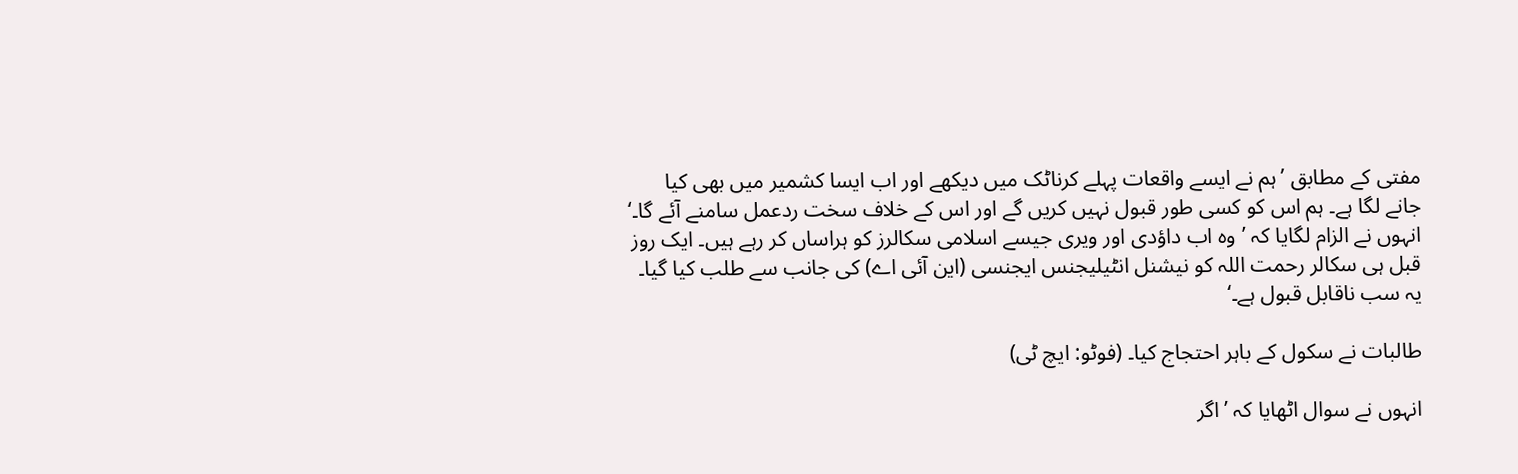مفتی کے مطابق ’ہم نے ایسے واقعات پہلے کرناٹک میں دیکھے اور اب ایسا کشمیر میں بھی کیا جانے لگا ہے۔ ہم اس کو کسی طور قبول نہیں کریں گے اور اس کے خلاف سخت ردعمل سامنے آئے گا۔‘
انہوں نے الزام لگایا کہ ’وہ اب داؤدی اور ویری جیسے اسلامی سکالرز کو ہراساں کر رہے ہیں۔ ایک روز قبل ہی سکالر رحمت اللہ کو نیشنل انٹیلیجنس ایجنسی (این آئی اے) کی جانب سے طلب کیا گیا۔ یہ سب ناقابل قبول ہے۔‘

طالبات نے سکول کے باہر احتجاج کیا۔ (فوٹو: ایچ ٹی)

انہوں نے سوال اٹھایا کہ ’اگر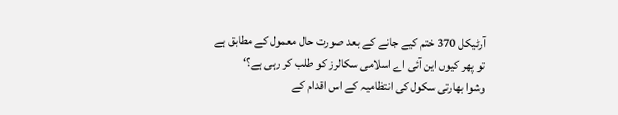آرٹیکل 370 ختم کیے جانے کے بعد صورت حال معمول کے مطابق ہے تو پھر کیوں این آئی اے اسلامی سکالرز کو طلب کر رہی ہے؟‘
وشوا بھارتی سکول کی انتظامیہ کے اس اقدام کے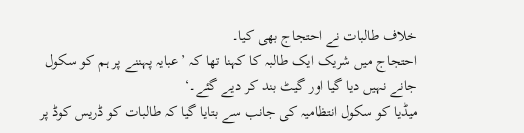خلاف طالبات نے احتجاج بھی کیا۔
احتجاج میں شریک ایک طالبہ کا کہنا تھا کہ ’عبایہ پہننے پر ہم کو سکول جانے نہیں دیا گیا اور گیٹ بند کر دیے گئے۔‘
میڈیا کو سکول انتظامیہ کی جانب سے بتایا گیا کہ طالبات کو ڈریس کوڈ پر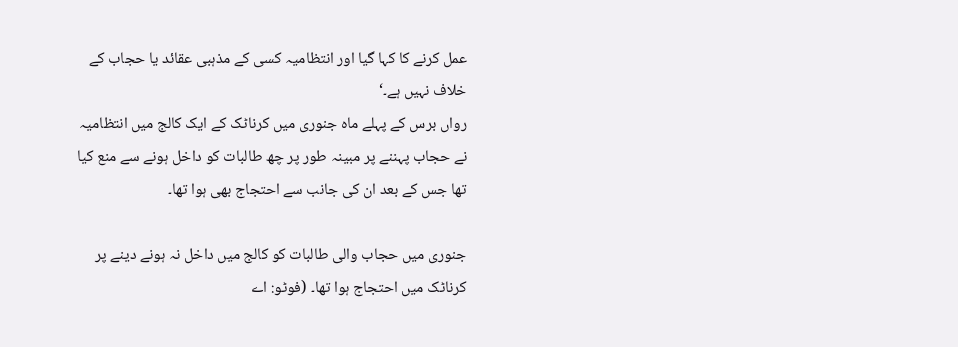عمل کرنے کا کہا گیا اور انتظامیہ کسی کے مذہبی عقائد یا حجاب کے خلاف نہیں ہے۔‘
رواں برس کے پہلے ماہ جنوری میں کرناٹک کے ایک کالج میں انتظامیہ نے حجاب پہننے پر مبینہ طور پر چھ طالبات کو داخل ہونے سے منع کیا تھا جس کے بعد ان کی جانب سے احتجاج بھی ہوا تھا۔

جنوری میں حجاب والی طالبات کو کالج میں داخل نہ ہونے دینے پر کرناٹک میں احتجاج ہوا تھا۔ (فوٹو: اے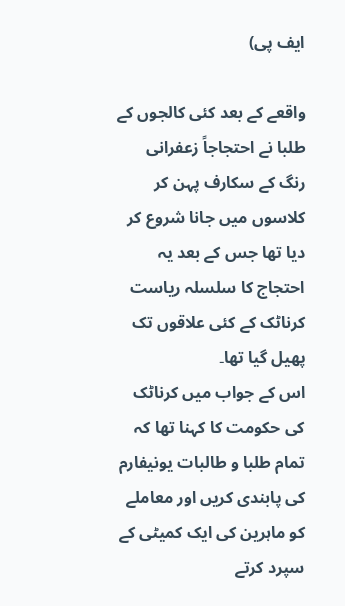ایف پی)

واقعے کے بعد کئی کالجوں کے طلبا نے احتجاجاً زعفرانی رنگ کے سکارف پہن کر کلاسوں میں جانا شروع کر دیا تھا جس کے بعد یہ احتجاج کا سلسلہ ریاست کرناٹک کے کئی علاقوں تک پھیل گیا تھا۔
اس کے جواب میں کرناٹک کی حکومت کا کہنا تھا کہ تمام طلبا و طالبات یونیفارم کی پابندی کریں اور معاملے کو ماہرین کی ایک کمیٹی کے سپرد کرتے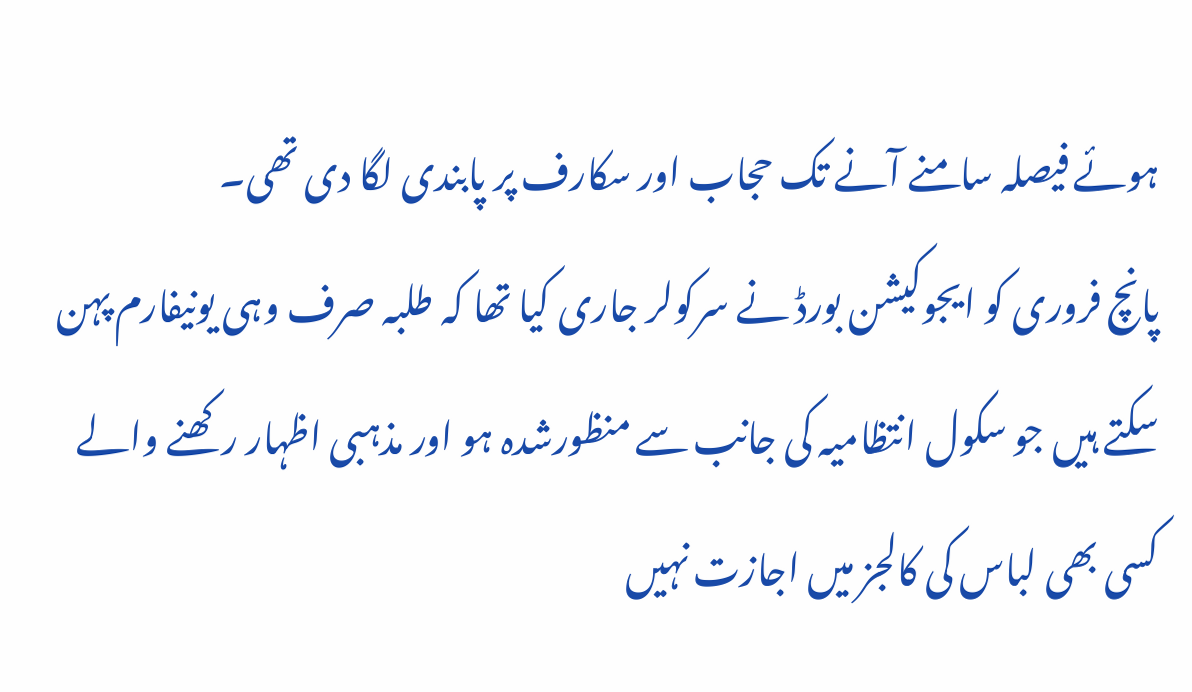ہوئے فیصلہ سامنے آنے تک حجاب اور سکارف پر پابندی لگا دی تھی۔
پانچ فروری کو ایجوکیشن بورڈ نے سرکولر جاری کیا تھا کہ طلبہ صرف وہی یونیفارم پہن سکتے ہیں جو سکول انتظامیہ کی جانب سے منظورشدہ ہو اور مذہبی اظہار رکھنے والے کسی بھی لباس کی کالجز میں اجازت نہیں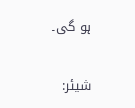ہو گی۔

شیئر: